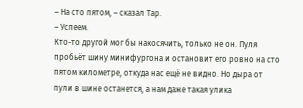– На сто пятом, – сказал Тар.
– Успеем.
Кто-то другой мог бы накосячить, только не он. Пуля пробьёт шину минифургона и остановит его ровно на сто пятом километре, откуда нас ещё не видно. Но дыра от пули в шине останется, а нам даже такая улика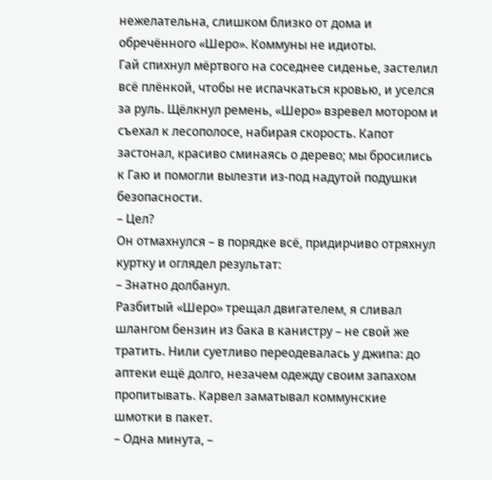нежелательна, слишком близко от дома и обречённого «Шеро». Коммуны не идиоты.
Гай спихнул мёртвого на соседнее сиденье, застелил всё плёнкой, чтобы не испачкаться кровью, и уселся за руль. Щёлкнул ремень, «Шеро» взревел мотором и съехал к лесополосе, набирая скорость. Капот застонал, красиво сминаясь о дерево; мы бросились к Гаю и помогли вылезти из-под надутой подушки безопасности.
– Цел?
Он отмахнулся – в порядке всё, придирчиво отряхнул куртку и оглядел результат:
– Знатно долбанул.
Разбитый «Шеро» трещал двигателем, я сливал шлангом бензин из бака в канистру – не свой же тратить. Нили суетливо переодевалась у джипа: до аптеки ещё долго, незачем одежду своим запахом пропитывать. Карвел заматывал коммунские шмотки в пакет.
– Одна минута, –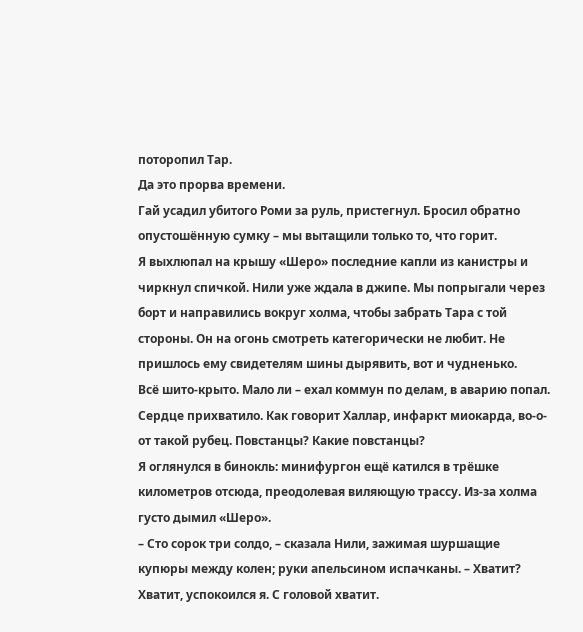поторопил Тар.
Да это прорва времени.
Гай усадил убитого Роми за руль, пристегнул. Бросил обратно опустошённую сумку – мы вытащили только то, что горит.
Я выхлюпал на крышу «Шеро» последние капли из канистры и чиркнул спичкой. Нили уже ждала в джипе. Мы попрыгали через борт и направились вокруг холма, чтобы забрать Тара с той стороны. Он на огонь смотреть категорически не любит. Не пришлось ему свидетелям шины дырявить, вот и чудненько.
Всё шито-крыто. Мало ли – ехал коммун по делам, в аварию попал. Сердце прихватило. Как говорит Халлар, инфаркт миокарда, во-о-от такой рубец. Повстанцы? Какие повстанцы?
Я оглянулся в бинокль: минифургон ещё катился в трёшке километров отсюда, преодолевая виляющую трассу. Из-за холма густо дымил «Шеро».
– Сто сорок три солдо, – сказала Нили, зажимая шуршащие купюры между колен; руки апельсином испачканы. – Хватит?
Хватит, успокоился я. С головой хватит.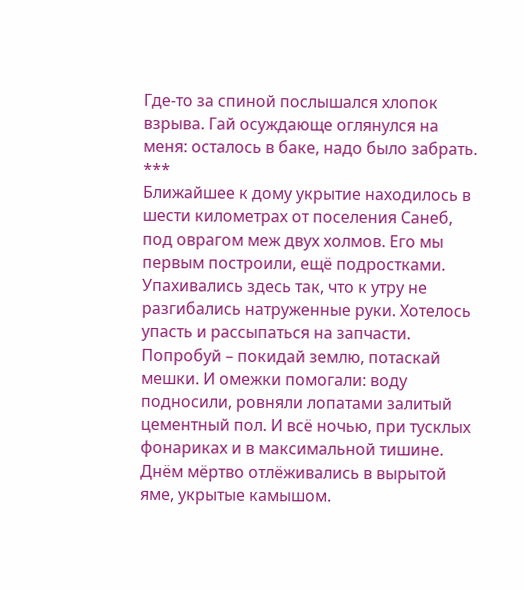Где-то за спиной послышался хлопок взрыва. Гай осуждающе оглянулся на меня: осталось в баке, надо было забрать.
***
Ближайшее к дому укрытие находилось в шести километрах от поселения Санеб, под оврагом меж двух холмов. Его мы первым построили, ещё подростками. Упахивались здесь так, что к утру не разгибались натруженные руки. Хотелось упасть и рассыпаться на запчасти. Попробуй – покидай землю, потаскай мешки. И омежки помогали: воду подносили, ровняли лопатами залитый цементный пол. И всё ночью, при тусклых фонариках и в максимальной тишине. Днём мёртво отлёживались в вырытой яме, укрытые камышом.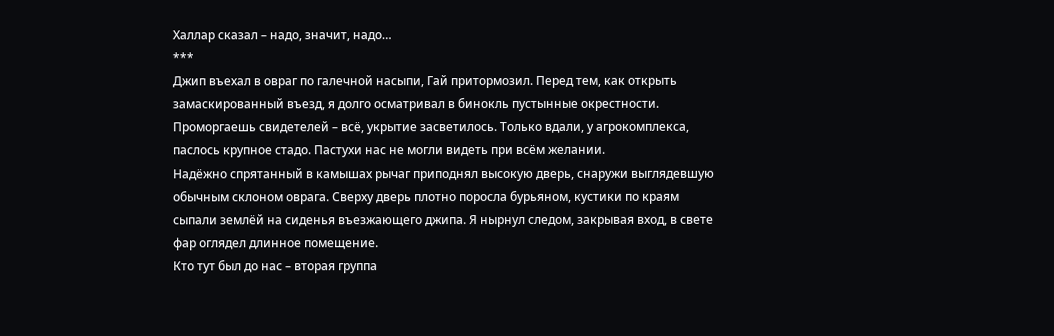Халлар сказал – надо, значит, надо…
***
Джип въехал в овраг по галечной насыпи, Гай притормозил. Перед тем, как открыть замаскированный въезд, я долго осматривал в бинокль пустынные окрестности. Проморгаешь свидетелей – всё, укрытие засветилось. Только вдали, у агрокомплекса, паслось крупное стадо. Пастухи нас не могли видеть при всём желании.
Надёжно спрятанный в камышах рычаг приподнял высокую дверь, снаружи выглядевшую обычным склоном оврага. Сверху дверь плотно поросла бурьяном, кустики по краям сыпали землёй на сиденья въезжающего джипа. Я нырнул следом, закрывая вход, в свете фар оглядел длинное помещение.
Кто тут был до нас – вторая группа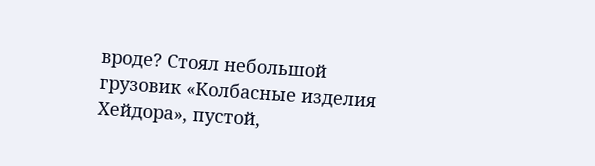вроде? Стоял небольшой грузовик «Колбасные изделия Хейдора», пустой,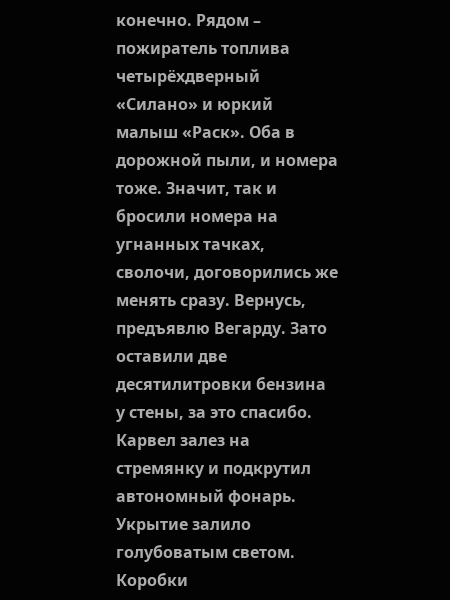конечно. Рядом – пожиратель топлива четырёхдверный «Силано» и юркий малыш «Раск». Оба в дорожной пыли, и номера тоже. Значит, так и бросили номера на угнанных тачках, сволочи, договорились же менять сразу. Вернусь, предъявлю Вегарду. Зато оставили две десятилитровки бензина у стены, за это спасибо.
Карвел залез на стремянку и подкрутил автономный фонарь. Укрытие залило голубоватым светом. Коробки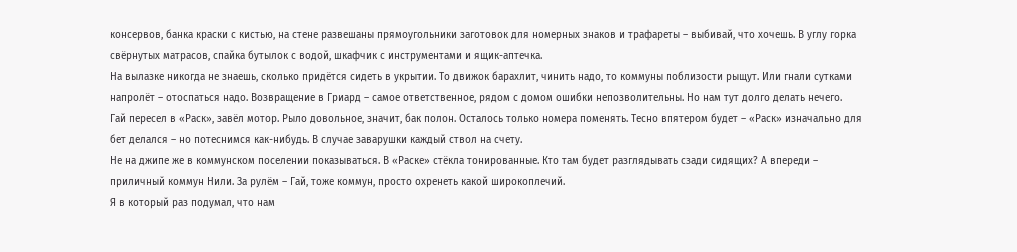консервов, банка краски с кистью, на стене развешаны прямоугольники заготовок для номерных знаков и трафареты – выбивай, что хочешь. В углу горка свёрнутых матрасов, спайка бутылок с водой, шкафчик с инструментами и ящик-аптечка.
На вылазке никогда не знаешь, сколько придётся сидеть в укрытии. То движок барахлит, чинить надо, то коммуны поблизости рыщут. Или гнали сутками напролёт – отоспаться надо. Возвращение в Гриард – самое ответственное, рядом с домом ошибки непозволительны. Но нам тут долго делать нечего.
Гай пересел в «Раск», завёл мотор. Рыло довольное, значит, бак полон. Осталось только номера поменять. Тесно впятером будет – «Раск» изначально для бет делался – но потеснимся как-нибудь. В случае заварушки каждый ствол на счету.
Не на джипе же в коммунском поселении показываться. В «Раске» стёкла тонированные. Кто там будет разглядывать сзади сидящих? А впереди – приличный коммун Нили. За рулём – Гай, тоже коммун, просто охренеть какой широкоплечий.
Я в который раз подумал, что нам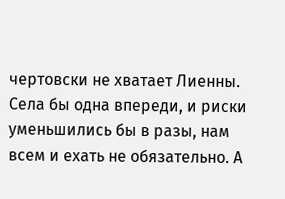чертовски не хватает Лиенны. Села бы одна впереди, и риски уменьшились бы в разы, нам всем и ехать не обязательно. А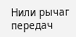Нили рычаг передач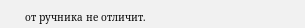от ручника не отличит.